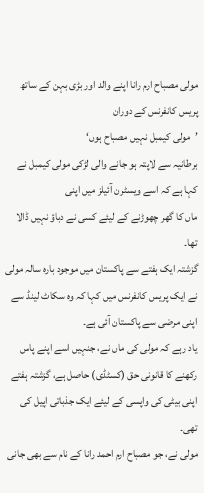مولی مصباح ارم رانا اپنے والد اور بڑی بہن کے ساتھ پریس کانفرنس کے دوران
’مولی کیمبل نہیں مصباح ہوں‘
برطانیہ سے لاپتہ ہو جانے والی لڑکی مولی کیمبل نے کہا ہے کہ اسے ویسٹرن آئیلز میں اپنی
ماں کا گھر چھوڑنے کے لیئے کسی نے دباؤ نہیں ڈالا تھا۔
گزشتہ ایک ہفتے سے پاکستان میں موجود بارہ سالہ مولی نے ایک پریس کانفرنس میں کہا کہ وہ سکاٹ لینڈ سے اپنی مرضی سے پاکستان آئی ہے۔
یاد رہے کہ مولی کی ماں نے، جنہیں اسے اپنے پاس رکھنے کا قانونی حق (کسٹڈی) حاصل ہے، گزشتہ ہفتے اپنی بیٹی کی واپسی کے لیئے ایک جذباتی اپیل کی تھی۔
مولی نے، جو مصباح ارم احمد رانا کے نام سے بھی جانی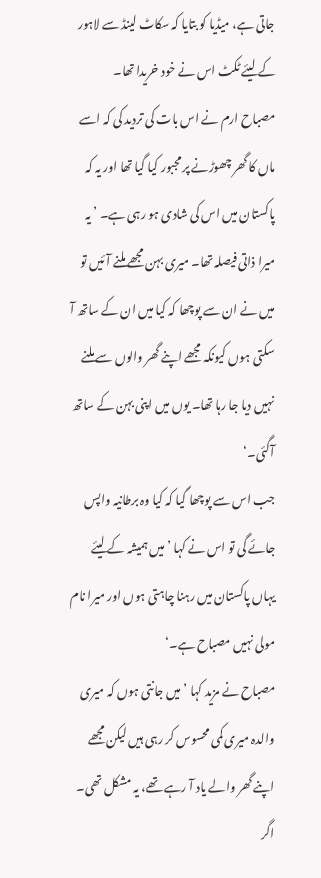جاتی ہے، میڈیا کو بتایا کہ سکاٹ لینڈ سے لاہور کے لیئے ٹکٹ اس نے خود خریدا تھا۔
مصباح ارم نے اس بات کی تردید کی کہ اسے ماں کا گھر چھوڑنے پر مجبور کیا گیا تھا اور یہ کہ پاکستان میں اس کی شادی ہو رہی ہے۔ ’ یہ میرا ذاتی فیصلہ تھا۔ میری بہن مجھے ملنے آئیں تو میں نے ان سے پوچھا کہ کیا میں ان کے ساتھ آ سکتی ہوں کیونکہ مجھے اپنے گھر والوں سے ملنے نہیں دیا جا رہا تھا۔ یوں میں اپنی بہن کے ساتھ آگئی۔‘
جب اس سے پوچھا گیا کہ کیا وہ برطانیہ واپس جائے گی تو اس نے کہا ’ میں ہمیشہ کے لیئے یہاں پاکستان میں رہنا چاہتی ہوں اور میرا نام مولی نہیں مصباح ہے۔‘
مصباح نے مزید کہا ’ میں جانتی ہوں کہ میری والدہ میری کمی محسوس کر رہی ہیں لیکن مجھے اپنے گھر والے یاد آ رہے تھے، یہ مشکل تھی۔ اگر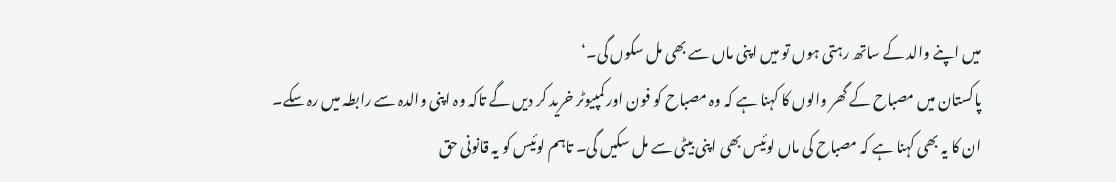میں اپنے والد کے ساتھ رہتی ہوں تو میں اپنی ماں سے بھی مل سکوں گی۔‘
پاکستان میں مصباح کے گھر والوں کا کہنا ہے کہ وہ مصباح کو فون اور کمپیوٹر خرید کر دیں گے تاکہ وہ اپنی والدہ سے رابطہ میں رہ سکے۔
ان کا یہ بھی کہنا ہے کہ مصباح کی ماں لوئیس بھی اپنی بیٹی سے مل سکیں گی۔ تاہم لوئیس کو یہ قانونی حق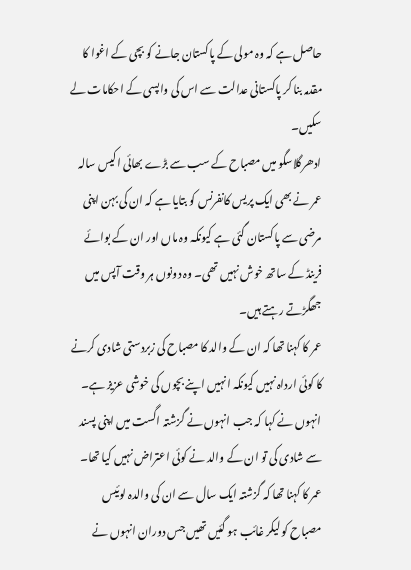حاصل ہے کہ وہ مولی کے پاکستان جانے کو بچی کے اغوا کا مقدمہ بنا کر پاکستانی عدالت سے اس کی واپسی کے احکامات لے سکیں۔
ادھرگلاسگو میں مصباح کے سب سے بڑے بھائی اکیس سالہ عمر نے بھی ایک پریس کانفرنس کو بتایا ہے کہ ان کی بہن اپنی مرضی سے پاکستان گئی ہے کیونکہ وہ ماں اور ان کے بوائے فرینڈ کے ساتھ خوش نہیں تھی۔ وہ دونوں ہر وقت آپس میں جھگڑتے رہتے ہیں۔
عمر کا کہنا تھا کہ ان کے والد کا مصباح کی زبردستی شادی کرنے کا کوئی ارداہ نہیں کیونکہ انہیں اپنے بچوں کی خوشی عزیز ہے۔ انہوں نے کہا کہ جب انہوں نے گزشتہ اگست میں اپنی پسند سے شادی کی تو ان کے والد نے کوئی اعتراض نہیں کیا تھا۔
عمر کا کہنا تھا کہ گزشتہ ایک سال سے ان کی والدہ لوئیس مصباح کو لیکر غائب ہو گئیں تھیں جس دوران انہوں نے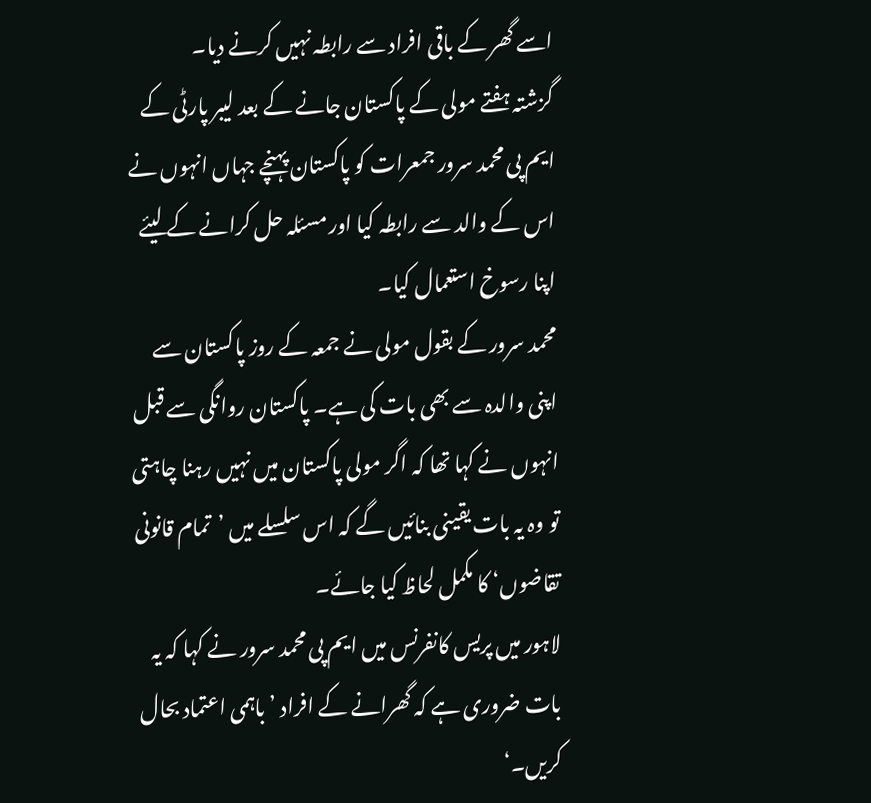اسے گھر کے باقی افراد سے رابطہ نہیں کرنے دیا۔
گزشتہ ہفتے مولی کے پاکستان جانے کے بعد لیبر پارٹی کے ایم پی محمد سرور جمعرات کو پاکستان پہنچے جہاں انہوں نے اس کے والد سے رابطہ کیا اور مسئلہ حل کرانے کے لیئے اپنا رسوخ استعمال کیا۔
محمد سرور کے بقول مولی نے جمعہ کے روز پاکستان سے اپنی والدہ سے بھی بات کی ہے۔ پاکستان روانگی سے قبل انہوں نے کہا تھا کہ اگر مولی پاکستان میں نہیں رہنا چاہتی تو وہ یہ بات یقینی بنائیں گے کہ اس سلسلے میں ’تمام قانونی تقاضوں‘ کا مکمل لحاظ کیا جائے۔
لاہور میں پریس کانفرنس میں ایم پی محمد سرور نے کہا کہ یہ بات ضروری ہے کہ گھرانے کے افراد ’ باہمی اعتماد بحال کریں۔‘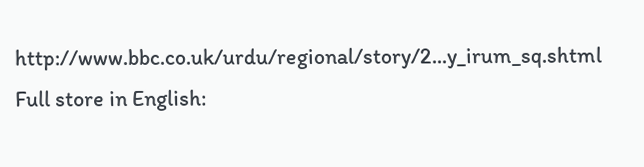http://www.bbc.co.uk/urdu/regional/story/2...y_irum_sq.shtml
Full store in English: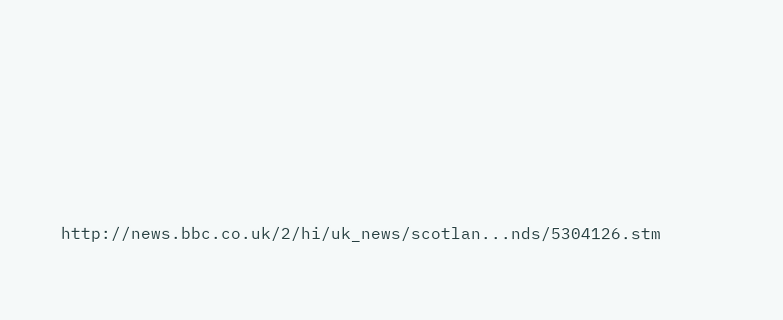http://news.bbc.co.uk/2/hi/uk_news/scotlan...nds/5304126.stm